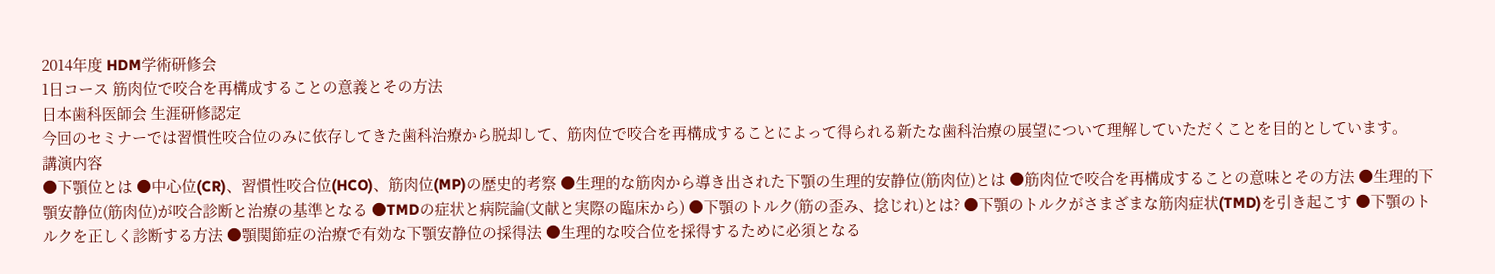2014年度 HDM学術研修会
1日コース 筋肉位で咬合を再構成することの意義とその方法
日本歯科医師会 生涯研修認定
今回のセミナーでは習慣性咬合位のみに依存してきた歯科治療から脱却して、筋肉位で咬合を再構成することによって得られる新たな歯科治療の展望について理解していただくことを目的としています。
講演内容
●下顎位とは ●中心位(CR)、習慣性咬合位(HCO)、筋肉位(MP)の歴史的考察 ●生理的な筋肉から導き出された下顎の生理的安静位(筋肉位)とは ●筋肉位で咬合を再構成することの意味とその方法 ●生理的下顎安静位(筋肉位)が咬合診断と治療の基準となる ●TMDの症状と病院論(文献と実際の臨床から) ●下顎のトルク(筋の歪み、捻じれ)とは? ●下顎のトルクがさまざまな筋肉症状(TMD)を引き起こす ●下顎のトルクを正しく診断する方法 ●顎関節症の治療で有効な下顎安静位の採得法 ●生理的な咬合位を採得するために必須となる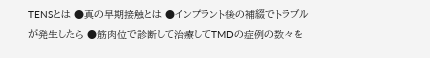TENSとは ●真の早期接触とは ●インプラント後の補綴でトラブルが発生したら ●筋肉位で診断して治療してTMDの症例の数々を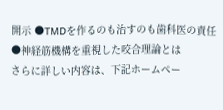開示 ●TMDを作るのも治すのも歯科医の責任 ●神経筋機構を重視した咬合理論とは
さらに詳しい内容は、下記ホームペー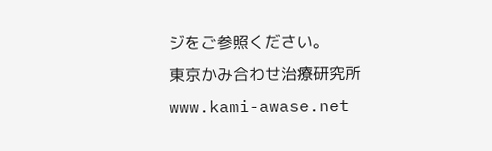ジをご参照ください。
東京かみ合わせ治療研究所 www.kami-awase.net